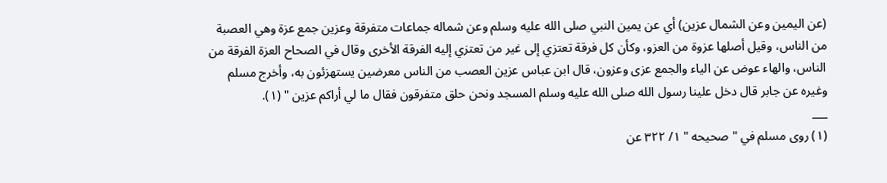(عن اليمين وعن الشمال عزين) أي عن يمين النبي صلى الله عليه وسلم وعن شماله جماعات متفرقة وعزين جمع عزة وهي العصبة من الناس، وقيل أصلها عزوة من العزو، وكأن كل فرقة تعتزي إلى غير من تعتزي إليه الفرقة الأخرى وقال في الصحاح العزة الفرقة من الناس، والهاء عوض عن الياء والجمع عزى وعزون، قال ابن عباس عزين العصب من الناس معرضين يستهزئون به، وأخرج مسلم وغيره عن جابر قال دخل علينا رسول الله صلى الله عليه وسلم المسجد ونحن حلق متفرقون فقال ما لي أراكم عزين " (١).
___
(١) روى مسلم في " صحيحه " ١/ ٣٢٢ عن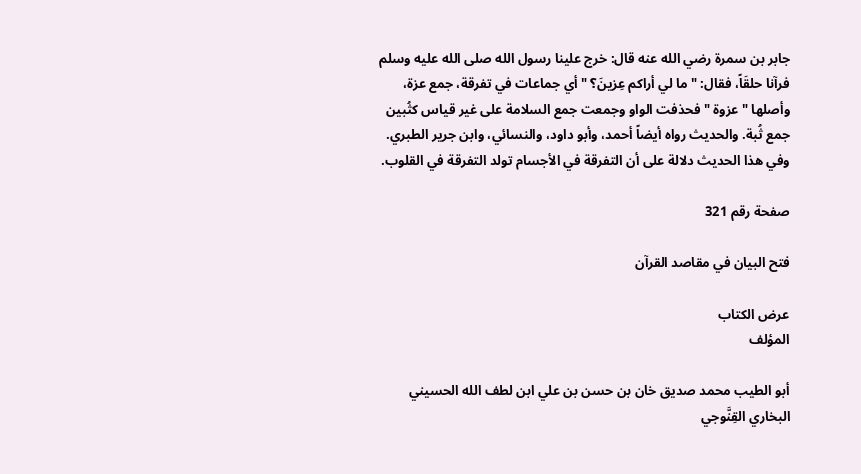جابر بن سمرة رضي الله عنه قال: خرج علينا رسول الله صلى الله عليه وسلم فرآنا حلقَاً، فقال: " ما لي أراكم عِزينَ؟ " أي جماعات في تفرقة، جمع عزة، وأصلها " عزوة " فحذفت الواو وجمعت جمع السلامة على غير قياس كثُبين جمع ثُبة. والحديث رواه أيضاً أحمد، وأبو داود، والنسائي، وابن جرير الطبري. وفي هذا الحديث دلالة على أن التفرقة في الأجسام تولد التفرقة في القلوب.

صفحة رقم 321

فتح البيان في مقاصد القرآن

عرض الكتاب
المؤلف

أبو الطيب محمد صديق خان بن حسن بن علي ابن لطف الله الحسيني البخاري القِنَّوجي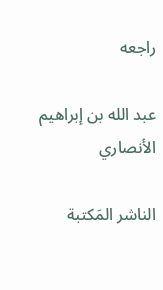راجعه

عبد الله بن إبراهيم الأنصاري

الناشر المَكتبة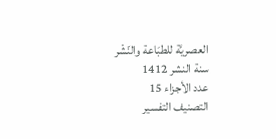العصريَّة للطبَاعة والنّشْر
سنة النشر 1412
عدد الأجزاء 15
التصنيف التفسير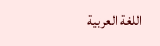اللغة العربية